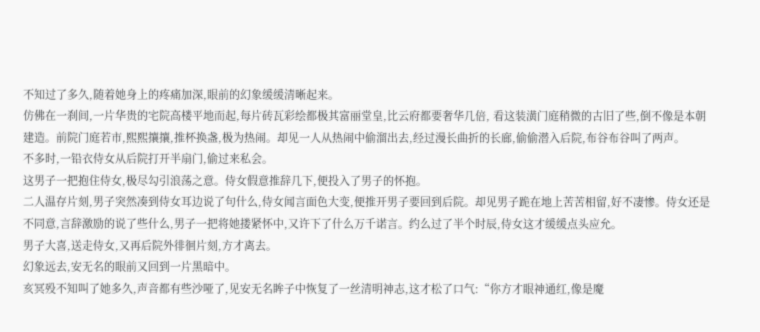不知过了多久,随着她身上的疼痛加深,眼前的幻象缓缓清晰起来。
仿佛在一刹间,一片华贵的宅院高楼平地而起,每片砖瓦彩绘都极其富丽堂皇,比云府都要奢华几倍, 看这装潢门庭稍微的古旧了些,倒不像是本朝建造。前院门庭若市,熙熙攘攘,推杯换盏,极为热闹。却见一人从热闹中偷溜出去,经过漫长曲折的长廊,偷偷潜入后院,布谷布谷叫了两声。
不多时,一铅衣侍女从后院打开半扇门,偷过来私会。
这男子一把抱住侍女,极尽勾引浪荡之意。侍女假意推辞几下,便投入了男子的怀抱。
二人温存片刻,男子突然凑到侍女耳边说了句什么,侍女闻言面色大变,便推开男子要回到后院。却见男子跪在地上苦苦相留,好不凄惨。侍女还是不同意,言辞激励的说了些什么,男子一把将她搂紧怀中,又许下了什么万千诺言。约么过了半个时辰,侍女这才缓缓点头应允。
男子大喜,送走侍女,又再后院外徘徊片刻,方才离去。
幻象远去,安无名的眼前又回到一片黑暗中。
亥冥殁不知叫了她多久,声音都有些沙哑了,见安无名眸子中恢复了一丝清明神志,这才松了口气:“你方才眼神通红,像是魔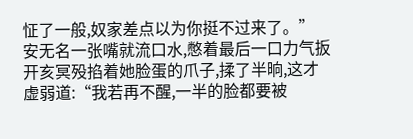怔了一般,奴家差点以为你挺不过来了。”
安无名一张嘴就流口水,憋着最后一口力气扳开亥冥殁掐着她脸蛋的爪子,揉了半晌,这才虚弱道:“我若再不醒,一半的脸都要被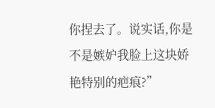你捏去了。说实话,你是不是嫉妒我脸上这块娇艳特别的疤痕?”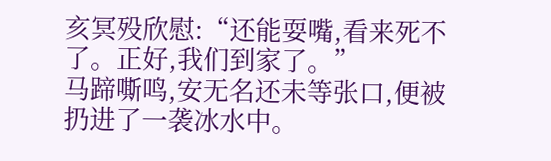亥冥殁欣慰:“还能耍嘴,看来死不了。正好,我们到家了。”
马蹄嘶鸣,安无名还未等张口,便被扔进了一袭冰水中。